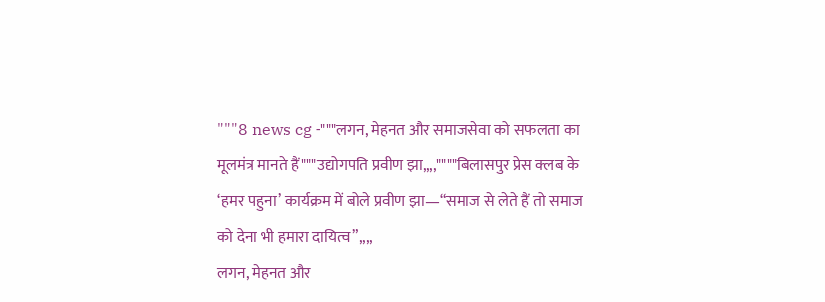"""8 news cg -"""लगन, मेहनत और समाजसेवा को सफलता का मूलमंत्र मानते हैं"""उद्योगपति प्रवीण झा,,,,""""बिलासपुर प्रेस क्लब के ‘हमर पहुना’ कार्यक्रम में बोले प्रवीण झा—“समाज से लेते हैं तो समाज को देना भी हमारा दायित्व”,,,,
लगन, मेहनत और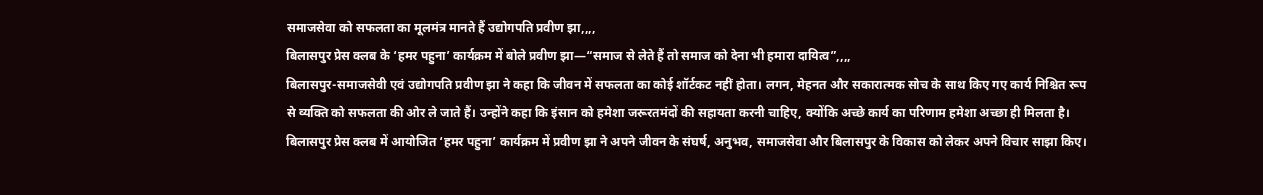समाजसेवा को सफलता का मूलमंत्र मानते हैं उद्योगपति प्रवीण झा,,,,
बिलासपुर प्रेस क्लब के ‘हमर पहुना’ कार्यक्रम में बोले प्रवीण झा—“समाज से लेते हैं तो समाज को देना भी हमारा दायित्व”,,,,
बिलासपुर-समाजसेवी एवं उद्योगपति प्रवीण झा ने कहा कि जीवन में सफलता का कोई शॉर्टकट नहीं होता। लगन, मेहनत और सकारात्मक सोच के साथ किए गए कार्य निश्चित रूप से व्यक्ति को सफलता की ओर ले जाते हैं। उन्होंने कहा कि इंसान को हमेशा जरूरतमंदों की सहायता करनी चाहिए, क्योंकि अच्छे कार्य का परिणाम हमेशा अच्छा ही मिलता है।
बिलासपुर प्रेस क्लब में आयोजित ‘हमर पहुना’ कार्यक्रम में प्रवीण झा ने अपने जीवन के संघर्ष, अनुभव, समाजसेवा और बिलासपुर के विकास को लेकर अपने विचार साझा किए।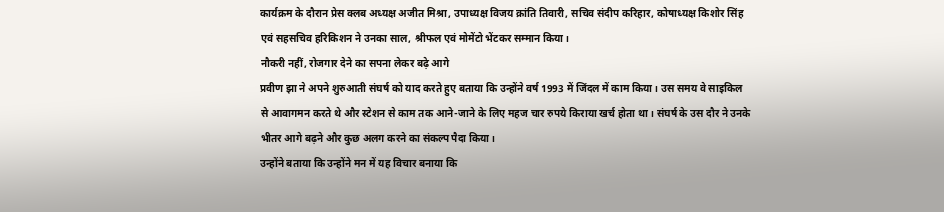कार्यक्रम के दौरान प्रेस क्लब अध्यक्ष अजीत मिश्रा, उपाध्यक्ष विजय क्रांति तिवारी, सचिव संदीप करिहार, कोषाध्यक्ष किशोर सिंह एवं सहसचिव हरिकिशन ने उनका साल, श्रीफल एवं मोमेंटो भेंटकर सम्मान किया।
नौकरी नहीं, रोजगार देने का सपना लेकर बढ़े आगे
प्रवीण झा ने अपने शुरुआती संघर्ष को याद करते हुए बताया कि उन्होंने वर्ष 1993 में जिंदल में काम किया। उस समय वे साइकिल से आवागमन करते थे और स्टेशन से काम तक आने-जाने के लिए महज चार रुपये किराया खर्च होता था। संघर्ष के उस दौर ने उनके भीतर आगे बढ़ने और कुछ अलग करने का संकल्प पैदा किया।
उन्होंने बताया कि उन्होंने मन में यह विचार बनाया कि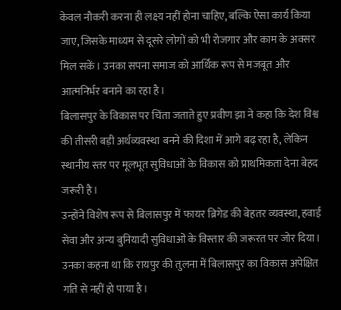केवल नौकरी करना ही लक्ष्य नहीं होना चाहिए, बल्कि ऐसा कार्य किया जाए, जिसके माध्यम से दूसरे लोगों को भी रोजगार और काम के अवसर मिल सकें। उनका सपना समाज को आर्थिक रूप से मजबूत और आत्मनिर्भर बनाने का रहा है।
बिलासपुर के विकास पर चिंता जताते हुए प्रवीण झा ने कहा कि देश विश्व की तीसरी बड़ी अर्थव्यवस्था बनने की दिशा में आगे बढ़ रहा है, लेकिन स्थानीय स्तर पर मूलभूत सुविधाओं के विकास को प्राथमिकता देना बेहद जरूरी है।
उन्होंने विशेष रूप से बिलासपुर में फायर ब्रिगेड की बेहतर व्यवस्था, हवाई सेवा और अन्य बुनियादी सुविधाओं के विस्तार की जरूरत पर जोर दिया। उनका कहना था कि रायपुर की तुलना में बिलासपुर का विकास अपेक्षित गति से नहीं हो पाया है।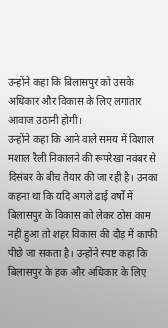उन्होंने कहा कि बिलासपुर को उसके अधिकार और विकास के लिए लगातार आवाज उठानी होगी।
उन्होंने कहा कि आने वाले समय में विशाल मशाल रैली निकालने की रूपरेखा नवंबर से दिसंबर के बीच तैयार की जा रही है। उनका कहना था कि यदि अगले ढाई वर्षों में बिलासपुर के विकास को लेकर ठोस काम नहीं हुआ तो शहर विकास की दौड़ में काफी पीछे जा सकता है। उन्होंने स्पष्ट कहा कि बिलासपुर के हक और अधिकार के लिए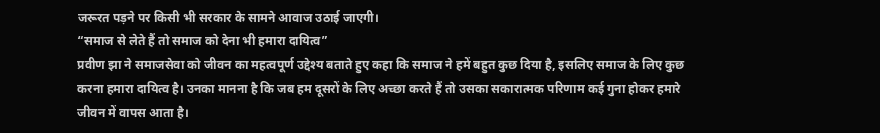जरूरत पड़ने पर किसी भी सरकार के सामने आवाज उठाई जाएगी।
“समाज से लेते हैं तो समाज को देना भी हमारा दायित्व”
प्रवीण झा ने समाजसेवा को जीवन का महत्वपूर्ण उद्देश्य बताते हुए कहा कि समाज ने हमें बहुत कुछ दिया है, इसलिए समाज के लिए कुछ करना हमारा दायित्व है। उनका मानना है कि जब हम दूसरों के लिए अच्छा करते हैं तो उसका सकारात्मक परिणाम कई गुना होकर हमारे जीवन में वापस आता है।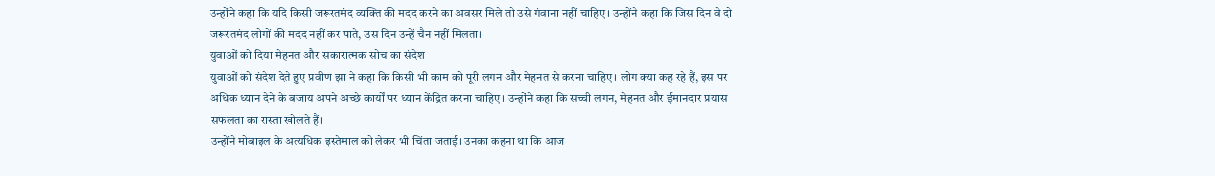उन्होंने कहा कि यदि किसी जरूरतमंद व्यक्ति की मदद करने का अवसर मिले तो उसे गंवाना नहीं चाहिए। उन्होंने कहा कि जिस दिन वे दो जरूरतमंद लोगों की मदद नहीं कर पाते, उस दिन उन्हें चैन नहीं मिलता।
युवाओं को दिया मेहनत और सकारात्मक सोच का संदेश
युवाओं को संदेश देते हुए प्रवीण झा ने कहा कि किसी भी काम को पूरी लगन और मेहनत से करना चाहिए। लोग क्या कह रहे हैं, इस पर अधिक ध्यान देने के बजाय अपने अच्छे कार्यों पर ध्यान केंद्रित करना चाहिए। उन्होंने कहा कि सच्ची लगन, मेहनत और ईमानदार प्रयास सफलता का रास्ता खोलते हैं।
उन्होंने मोबाइल के अत्यधिक इस्तेमाल को लेकर भी चिंता जताई। उनका कहना था कि आज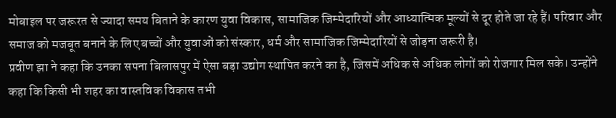मोबाइल पर जरूरत से ज्यादा समय बिताने के कारण युवा विकास, सामाजिक जिम्मेदारियों और आध्यात्मिक मूल्यों से दूर होते जा रहे हैं। परिवार और समाज को मजबूत बनाने के लिए बच्चों और युवाओं को संस्कार, धर्म और सामाजिक जिम्मेदारियों से जोड़ना जरूरी है।
प्रवीण झा ने कहा कि उनका सपना बिलासपुर में ऐसा बड़ा उद्योग स्थापित करने का है, जिसमें अधिक से अधिक लोगों को रोजगार मिल सके। उन्होंने कहा कि किसी भी शहर का वास्तविक विकास तभी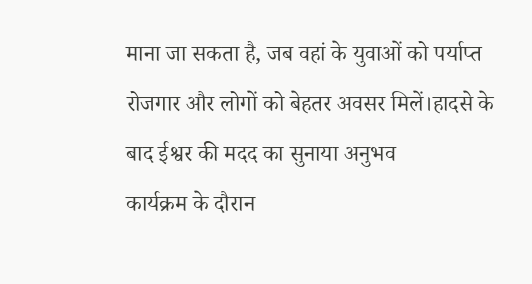माना जा सकता है, जब वहां के युवाओं को पर्याप्त रोजगार और लोगों को बेहतर अवसर मिलें।हादसे के बाद ईश्वर की मदद का सुनाया अनुभव
कार्यक्रम के दौरान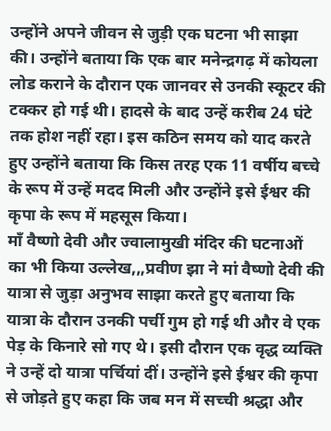उन्होंने अपने जीवन से जुड़ी एक घटना भी साझा की। उन्होंने बताया कि एक बार मनेन्द्रगढ़ में कोयला लोड कराने के दौरान एक जानवर से उनकी स्कूटर की टक्कर हो गई थी। हादसे के बाद उन्हें करीब 24 घंटे तक होश नहीं रहा। इस कठिन समय को याद करते हुए उन्होंने बताया कि किस तरह एक 11 वर्षीय बच्चे के रूप में उन्हें मदद मिली और उन्होंने इसे ईश्वर की कृपा के रूप में महसूस किया।
माँ वैष्णो देवी और ज्वालामुखी मंदिर की घटनाओं का भी किया उल्लेख,,,प्रवीण झा ने मां वैष्णो देवी की यात्रा से जुड़ा अनुभव साझा करते हुए बताया कि यात्रा के दौरान उनकी पर्ची गुम हो गई थी और वे एक पेड़ के किनारे सो गए थे। इसी दौरान एक वृद्ध व्यक्ति ने उन्हें दो यात्रा पर्चियां दीं। उन्होंने इसे ईश्वर की कृपा से जोड़ते हुए कहा कि जब मन में सच्ची श्रद्धा और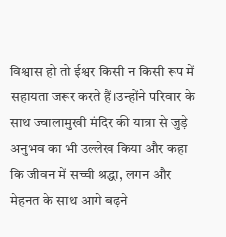विश्वास हो तो ईश्वर किसी न किसी रूप में सहायता जरूर करते हैं।उन्होंने परिवार के साथ ज्वालामुखी मंदिर की यात्रा से जुड़े अनुभव का भी उल्लेख किया और कहा कि जीवन में सच्ची श्रद्धा, लगन और मेहनत के साथ आगे बढ़ने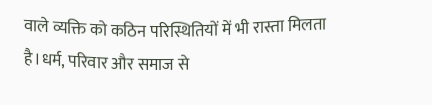वाले व्यक्ति को कठिन परिस्थितियों में भी रास्ता मिलता है।धर्म, परिवार और समाज से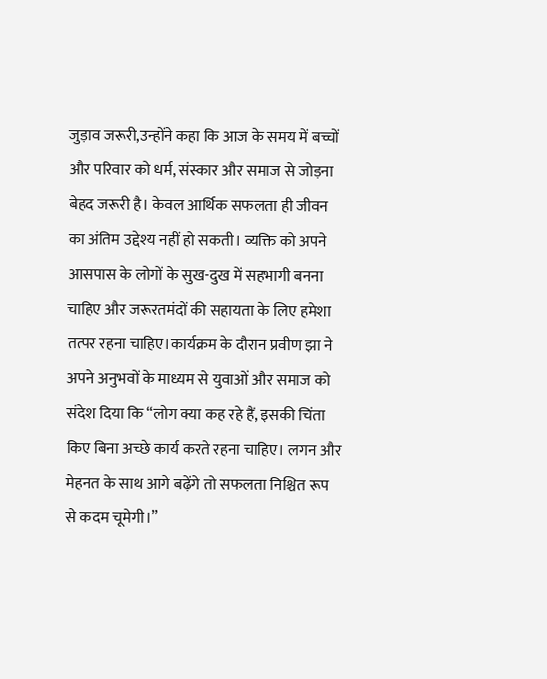जुड़ाव जरूरी,उन्होंने कहा कि आज के समय में बच्चों और परिवार को धर्म, संस्कार और समाज से जोड़ना बेहद जरूरी है। केवल आर्थिक सफलता ही जीवन का अंतिम उद्देश्य नहीं हो सकती। व्यक्ति को अपने आसपास के लोगों के सुख-दुख में सहभागी बनना चाहिए और जरूरतमंदों की सहायता के लिए हमेशा तत्पर रहना चाहिए।कार्यक्रम के दौरान प्रवीण झा ने अपने अनुभवों के माध्यम से युवाओं और समाज को संदेश दिया कि “लोग क्या कह रहे हैं, इसकी चिंता किए बिना अच्छे कार्य करते रहना चाहिए। लगन और मेहनत के साथ आगे बढ़ेंगे तो सफलता निश्चित रूप से कदम चूमेगी।”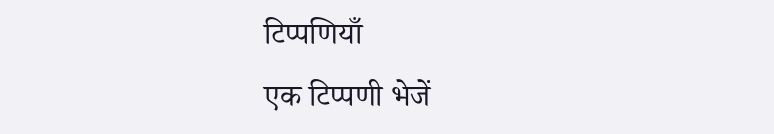टिप्पणियाँ
एक टिप्पणी भेजें